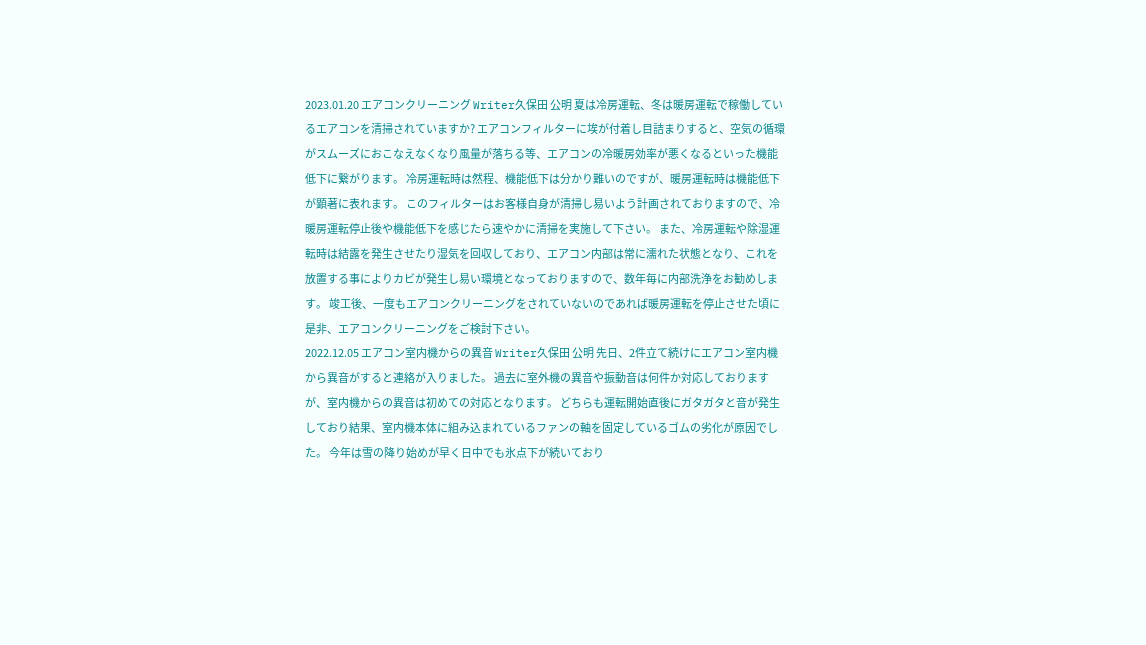2023.01.20 エアコンクリーニング Writer久保田 公明 夏は冷房運転、冬は暖房運転で稼働しているエアコンを清掃されていますか? エアコンフィルターに埃が付着し目詰まりすると、空気の循環がスムーズにおこなえなくなり風量が落ちる等、エアコンの冷暖房効率が悪くなるといった機能低下に繋がります。 冷房運転時は然程、機能低下は分かり難いのですが、暖房運転時は機能低下が顕著に表れます。 このフィルターはお客様自身が清掃し易いよう計画されておりますので、冷暖房運転停止後や機能低下を感じたら速やかに清掃を実施して下さい。 また、冷房運転や除湿運転時は結露を発生させたり湿気を回収しており、エアコン内部は常に濡れた状態となり、これを放置する事によりカビが発生し易い環境となっておりますので、数年毎に内部洗浄をお勧めします。 竣工後、一度もエアコンクリーニングをされていないのであれば暖房運転を停止させた頃に是非、エアコンクリーニングをご検討下さい。
2022.12.05 エアコン室内機からの異音 Writer久保田 公明 先日、2件立て続けにエアコン室内機から異音がすると連絡が入りました。 過去に室外機の異音や振動音は何件か対応しておりますが、室内機からの異音は初めての対応となります。 どちらも運転開始直後にガタガタと音が発生しており結果、室内機本体に組み込まれているファンの軸を固定しているゴムの劣化が原因でした。 今年は雪の降り始めが早く日中でも氷点下が続いており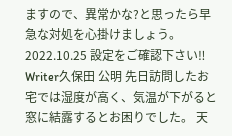ますので、異常かな?と思ったら早急な対処を心掛けましょう。
2022.10.25 設定をご確認下さい‼ Writer久保田 公明 先日訪問したお宅では湿度が高く、気温が下がると窓に結露するとお困りでした。 天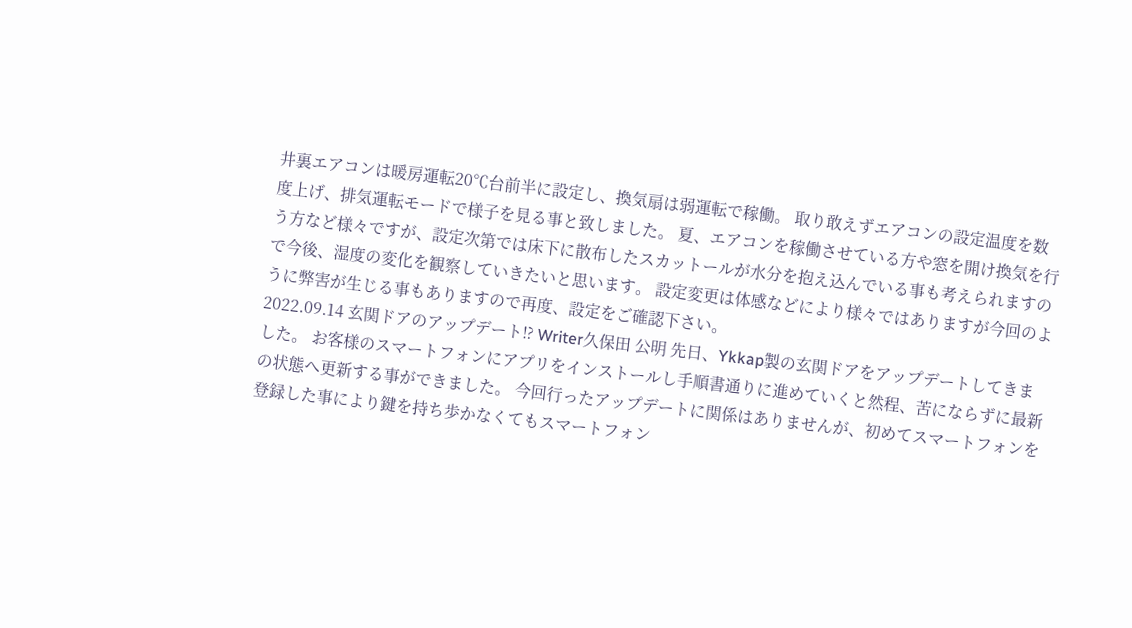井裏エアコンは暖房運転20℃台前半に設定し、換気扇は弱運転で稼働。 取り敢えずエアコンの設定温度を数度上げ、排気運転モードで様子を見る事と致しました。 夏、エアコンを稼働させている方や窓を開け換気を行う方など様々ですが、設定次第では床下に散布したスカットールが水分を抱え込んでいる事も考えられますので今後、湿度の変化を観察していきたいと思います。 設定変更は体感などにより様々ではありますが今回のように弊害が生じる事もありますので再度、設定をご確認下さい。
2022.09.14 玄関ドアのアップデート⁉ Writer久保田 公明 先日、Ykkap製の玄関ドアをアップデートしてきました。 お客様のスマートフォンにアプリをインストールし手順書通りに進めていくと然程、苦にならずに最新の状態へ更新する事ができました。 今回行ったアップデートに関係はありませんが、初めてスマートフォンを登録した事により鍵を持ち歩かなくてもスマートフォン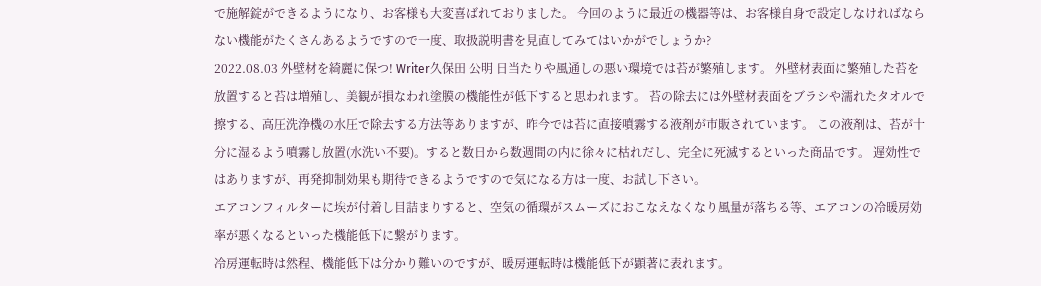で施解錠ができるようになり、お客様も大変喜ばれておりました。 今回のように最近の機器等は、お客様自身で設定しなければならない機能がたくさんあるようですので一度、取扱説明書を見直してみてはいかがでしょうか?
2022.08.03 外壁材を綺麗に保つ! Writer久保田 公明 日当たりや風通しの悪い環境では苔が繁殖します。 外壁材表面に繁殖した苔を放置すると苔は増殖し、美観が損なわれ塗膜の機能性が低下すると思われます。 苔の除去には外壁材表面をブラシや濡れたタオルで擦する、高圧洗浄機の水圧で除去する方法等ありますが、昨今では苔に直接噴霧する液剤が市販されています。 この液剤は、苔が十分に湿るよう噴霧し放置(水洗い不要)。すると数日から数週間の内に徐々に枯れだし、完全に死滅するといった商品です。 遅効性ではありますが、再発抑制効果も期待できるようですので気になる方は一度、お試し下さい。
エアコンフィルターに埃が付着し目詰まりすると、空気の循環がスムーズにおこなえなくなり風量が落ちる等、エアコンの冷暖房効率が悪くなるといった機能低下に繋がります。
冷房運転時は然程、機能低下は分かり難いのですが、暖房運転時は機能低下が顕著に表れます。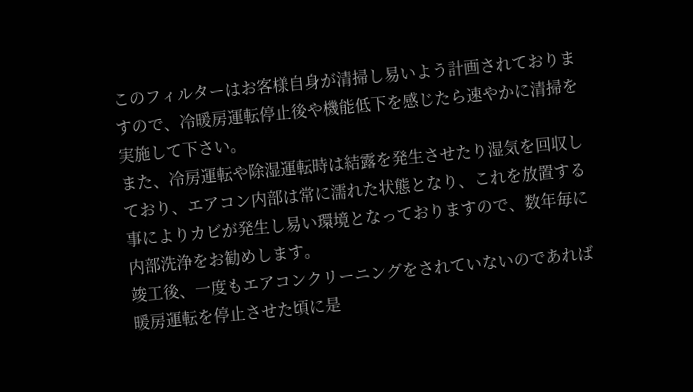このフィルターはお客様自身が清掃し易いよう計画されておりますので、冷暖房運転停止後や機能低下を感じたら速やかに清掃を実施して下さい。
また、冷房運転や除湿運転時は結露を発生させたり湿気を回収しており、エアコン内部は常に濡れた状態となり、これを放置する事によりカビが発生し易い環境となっておりますので、数年毎に内部洗浄をお勧めします。
竣工後、一度もエアコンクリーニングをされていないのであれば暖房運転を停止させた頃に是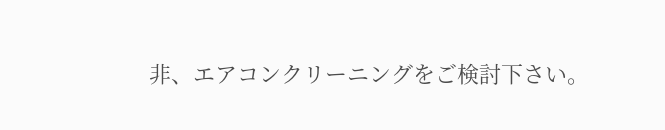非、エアコンクリーニングをご検討下さい。